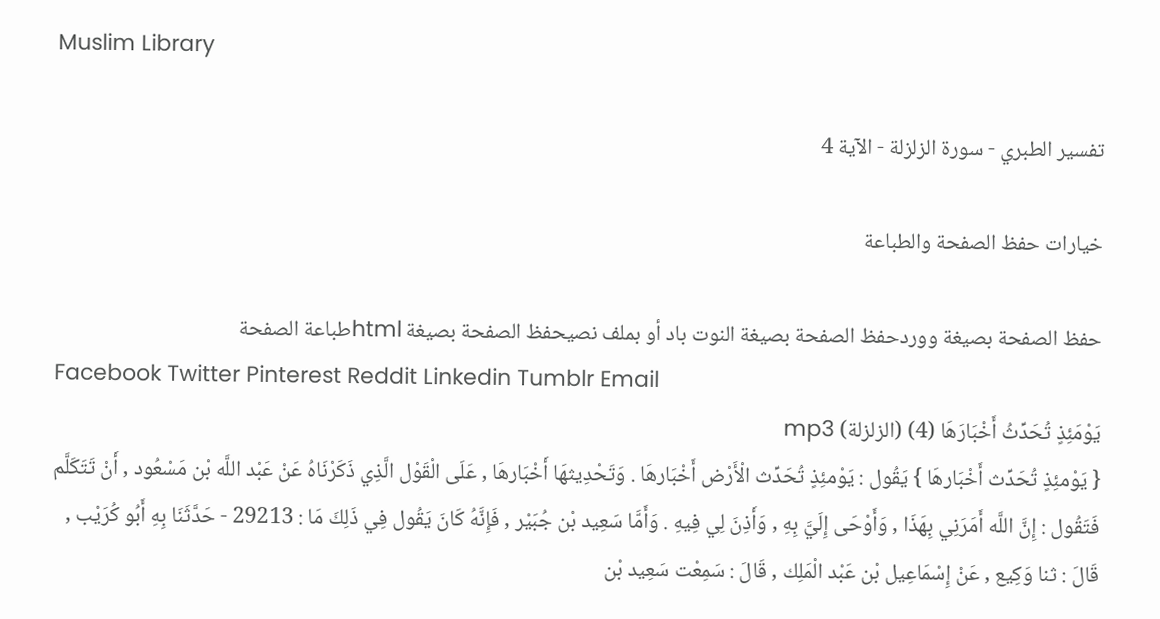Muslim Library

تفسير الطبري - سورة الزلزلة - الآية 4

خيارات حفظ الصفحة والطباعة

حفظ الصفحة بصيغة ووردحفظ الصفحة بصيغة النوت باد أو بملف نصيحفظ الصفحة بصيغة htmlطباعة الصفحة
Facebook Twitter Pinterest Reddit Linkedin Tumblr Email
يَوْمَئِذٍ تُحَدِّثُ أَخْبَارَهَا (4) (الزلزلة) mp3
{ يَوْمئِذٍ تُحَدِّث أَخْبَارهَا } يَقُول : يَوْمئِذٍ تُحَدِّث الْأَرْض أَخْبَارهَا . وَتَحْدِيثهَا أَخْبَارهَا , عَلَى الْقَوْل الَّذِي ذَكَرْنَاهُ عَنْ عَبْد اللَّه بْن مَسْعُود , أَنْ تَتَكَلَّم فَتَقُول : إِنَّ اللَّه أَمَرَنِي بِهَذَا , وَأَوْحَى إِلَيَّ بِهِ , وَأَذِنَ لِي فِيهِ . وَأَمَّا سَعِيد بْن جُبَيْر , فَإِنَّهُ كَانَ يَقُول فِي ذَلِكَ مَا : 29213 - حَدَّثَنَا بِهِ أَبُو كُرَيْب , قَالَ : ثنا وَكِيع , عَنْ إِسْمَاعِيل بْن عَبْد الْمَلِك , قَالَ : سَمِعْت سَعِيد بْن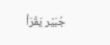جُبَيْر يَقْرَأ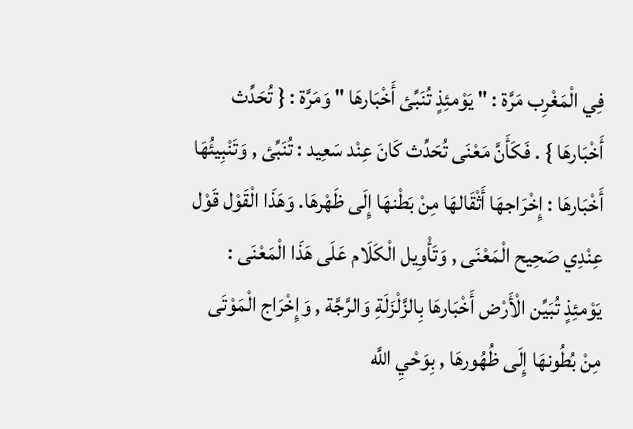فِي الْمَغْرِب مَرَّة : " يَوْمئِذٍ تُنَبِّئ أَخْبَارهَا " وَمَرَّة : { تُحَدِّث أَخْبَارهَا } . فَكَأَنَّ مَعْنَى تُحَدِّث كَانَ عِنْد سَعِيد : تُنَبِّئ , وَتَنْبِيئُهَا أَخْبَارهَا : إِخْرَاجهَا أَثْقَالهَا مِنْ بَطْنهَا إِلَى ظَهْرهَا. وَهَذَا الْقَوْل قَوْل عِنْدِي صَحِيح الْمَعْنَى , وَتَأْوِيل الْكَلَام عَلَى هَذَا الْمَعْنَى : يَوْمئِذٍ تُبَيِّن الْأَرْض أَخْبَارهَا بِالزَّلْزَلَةِ وَالرَّجَّة , وَإِخْرَاج الْمَوْتَى مِنْ بُطُونهَا إِلَى ظُهُورهَا , بِوَحْيِ اللَّه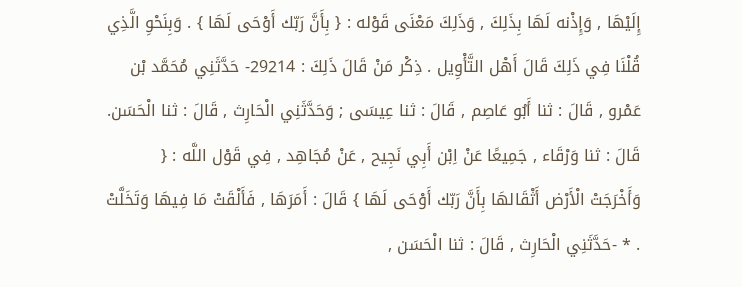إِلَيْهَا , وَإِذْنه لَهَا بِذَلِكَ , وَذَلِكَ مَعْنَى قَوْله : { بِأَنَّ رَبّك أَوْحَى لَهَا } . وَبِنَحْوِ الَّذِي قُلْنَا فِي ذَلِكَ قَالَ أَهْل التَّأْوِيل . ذِكْر مَنْ قَالَ ذَلِكَ : 29214- حَدَّثَنِي مُحَمَّد بْن عَمْرو , قَالَ : ثنا أَبُو عَاصِم , قَالَ : ثنا عِيسَى ; وَحَدَّثَنِي الْحَارِث , قَالَ : ثنا الْحَسَن. قَالَ : ثنا وَرْقَاء , جَمِيعًا عَنْ اِبْن أَبِي نَجِيح , عَنْ مُجَاهِد , فِي قَوْل اللَّه : { وَأَخْرَجَتْ الْأَرْض أَثْقَالهَا بِأَنَّ رَبّك أَوْحَى لَهَا } قَالَ : أَمَرَهَا , فَأَلْقَتْ مَا فِيهَا وَتَخَلَّتْ . * -حَدَّثَنِي الْحَارِث , قَالَ : ثنا الْحَسَن ,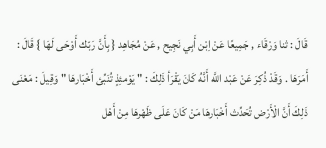قَالَ : ثنا وَرْقَاء , جَمِيعًا عَنْ اِبْن أَبِي نَجِيح , عَنْ مُجَاهِد { بِأَنَّ رَبّك أَوْحَى لَهَا } قَالَ : أَمَرَهَا . وَقَدْ ذُكِرَ عَنْ عَبْد اللَّه أَنَّهُ كَانَ يَقْرَأ ذَلِكَ : " يَوْمئِذٍ تُنَبِّئ أَخْبَارهَا " وَقِيلَ : مَعْنَى ذَلِكَ أَنَّ الْأَرْض تُحَدِّث أَخْبَارهَا مَنْ كَانَ عَلَى ظَهْرهَا مِنْ أَهْل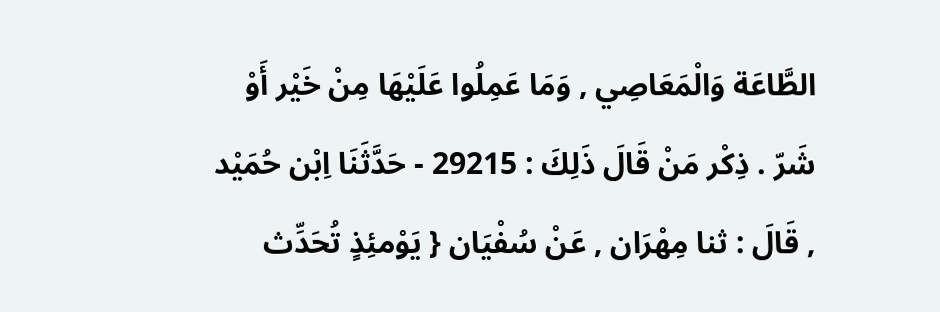الطَّاعَة وَالْمَعَاصِي , وَمَا عَمِلُوا عَلَيْهَا مِنْ خَيْر أَوْ شَرّ . ذِكْر مَنْ قَالَ ذَلِكَ : 29215 - حَدَّثَنَا اِبْن حُمَيْد , قَالَ : ثنا مِهْرَان , عَنْ سُفْيَان { يَوْمئِذٍ تُحَدِّث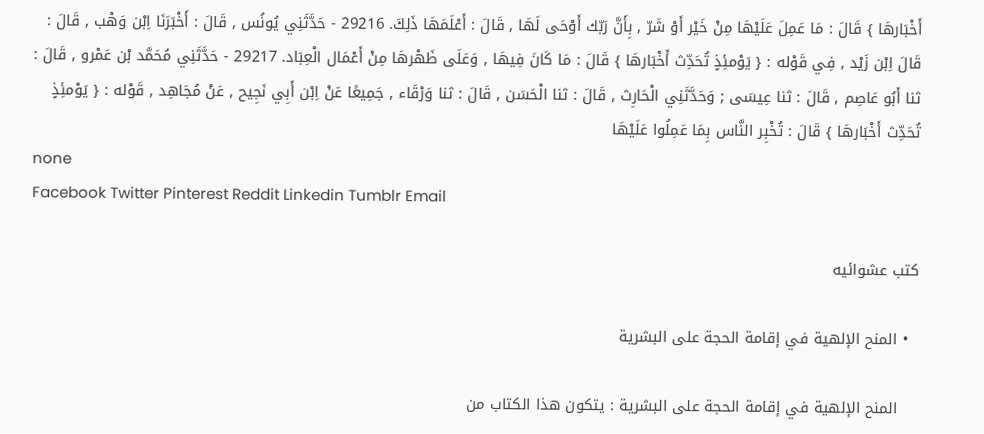أَخْبَارهَا } قَالَ : مَا عَمِلَ عَلَيْهَا مِنْ خَيْر أَوْ شَرّ , بِأَنَّ رَبّك أَوْحَى لَهَا , قَالَ : أَعْلَمَهَا ذَلِكَ. 29216 - حَدَّثَنِي يُونُس , قَالَ : أَخْبَرَنَا اِبْن وَهْب , قَالَ : قَالَ اِبْن زَيْد , فِي قَوْله : { يَوْمئِذٍ تُحَدِّث أَخْبَارهَا } قَالَ : مَا كَانَ فِيهَا , وَعَلَى ظَهْرهَا مِنْ أَعْمَال الْعِبَاد. 29217 - حَدَّثَنِي مُحَمَّد بْن عَمْرو , قَالَ : ثنا أَبُو عَاصِم , قَالَ : ثنا عِيسَى ; وَحَدَّثَنِي الْحَارِث , قَالَ : ثنا الْحَسَن , قَالَ : ثنا وَرْقَاء , جَمِيعًا عَنْ اِبْن أَبِي نَجِيح , عَنْ مُجَاهِد , قَوْله : { يَوْمئِذٍ تُحَدِّث أَخْبَارهَا } قَالَ : تُخْبِر النَّاس بِمَا عَمِلُوا عَلَيْهَا
none
Facebook Twitter Pinterest Reddit Linkedin Tumblr Email

كتب عشوائيه

  • المنح الإلهية في إقامة الحجة على البشرية

    المنح الإلهية في إقامة الحجة على البشرية : يتكون هذا الكتاب من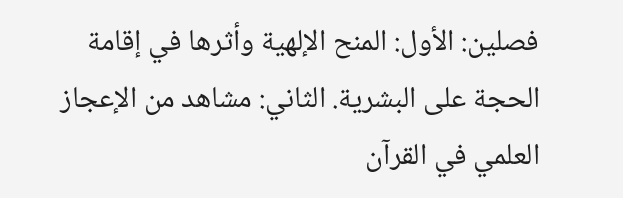فصلين: الأول: المنح الإلهية وأثرها في إقامة الحجة على البشرية. الثاني: مشاهد من الإعجاز العلمي في القرآن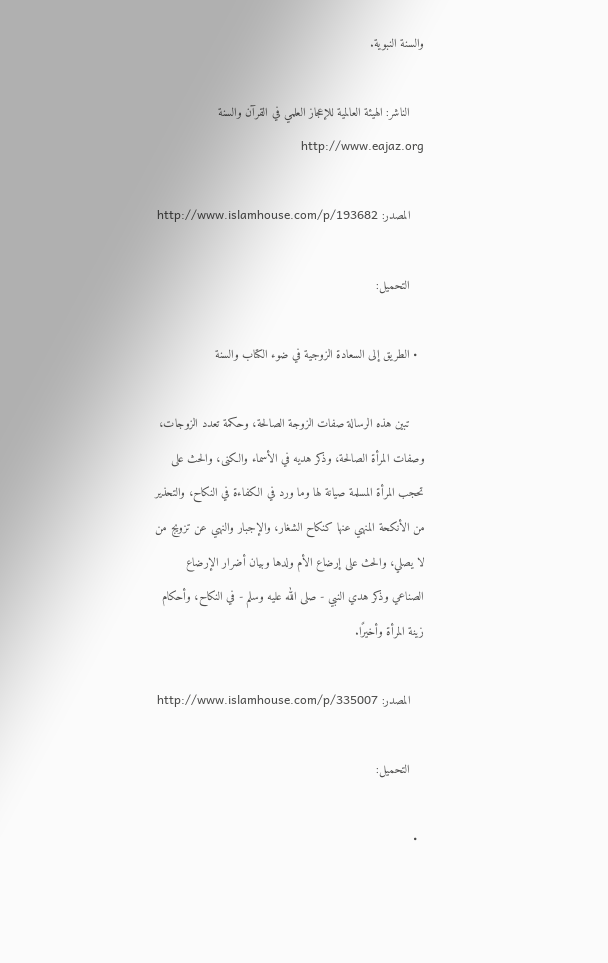والسنة النبوية.

    الناشر: الهيئة العالمية للإعجاز العلمي في القرآن والسنة http://www.eajaz.org

    المصدر: http://www.islamhouse.com/p/193682

    التحميل:

  • الطريق إلى السعادة الزوجية في ضوء الكتاب والسنة

    تبين هذه الرسالة صفات الزوجة الصالحة، وحكمة تعدد الزوجات، وصفات المرأة الصالحة، وذكر هديه في الأسماء والكنى، والحث على تحجب المرأة المسلمة صيانة لها وما ورد في الكفاءة في النكاح، والتحذير من الأنكحة المنهي عنها كنكاح الشغار، والإجبار والنهي عن تزويج من لا يصلي، والحث على إرضاع الأم ولدها وبيان أضرار الإرضاع الصناعي وذكر هدي النبي - صلى الله عليه وسلم - في النكاح، وأحكام زينة المرأة وأخيرًا.

    المصدر: http://www.islamhouse.com/p/335007

    التحميل:

  •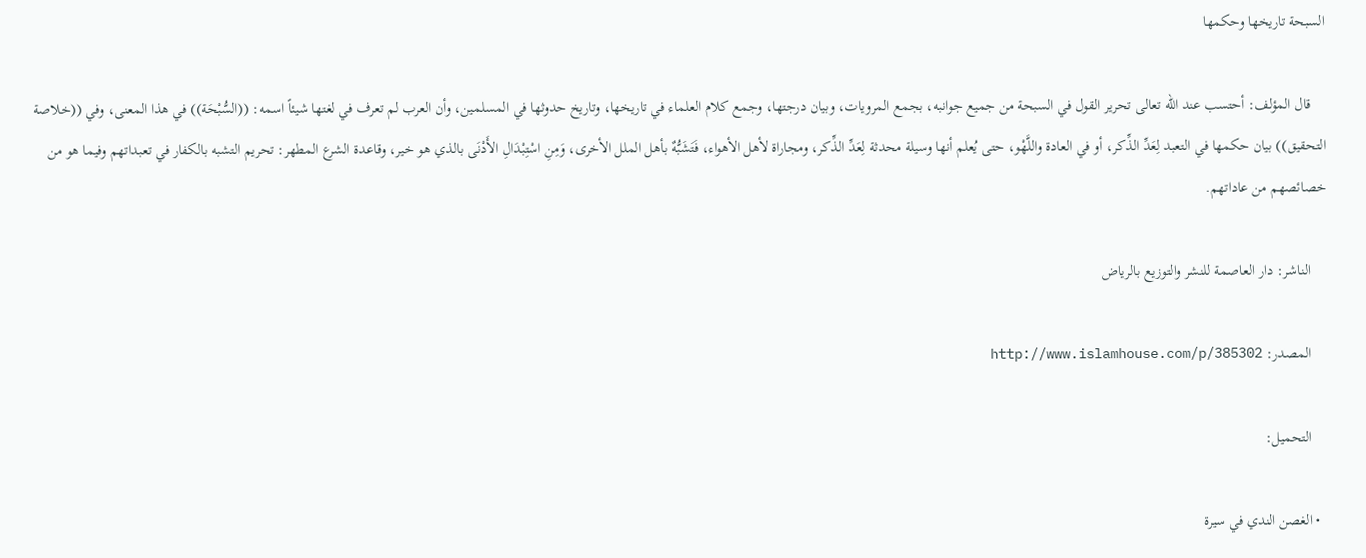السبحة تاريخها وحكمها

    قال المؤلف: أحتسب عند الله تعالى تحرير القول في السبحة من جميع جوانبه، بجمع المرويات، وبيان درجتها، وجمع كلام العلماء في تاريخها، وتاريخ حدوثها في المسلمين، وأن العرب لم تعرف في لغتها شيئاً اسمه: ((السُّبْحَة)) في هذا المعنى، وفي ((خلاصة التحقيق)) بيان حكمها في التعبد لِعَدِّ الذِّكر، أو في العادة واللَّهْو، حتى يُعلم أنها وسيلة محدثة لِعَدِّ الذِّكر، ومجاراة لأهل الأهواء، فَتَشَبُّهٌ بأهل الملل الأخرى، وَمِنِ اسْتِبْدَالِ الأَدْنَى بالذي هو خير، وقاعدة الشرع المطهر: تحريم التشبه بالكفار في تعبداتهم وفيما هو من خصائصهم من عاداتهم.

    الناشر: دار العاصمة للنشر والتوزيع بالرياض

    المصدر: http://www.islamhouse.com/p/385302

    التحميل:

  • الغصن الندي في سيرة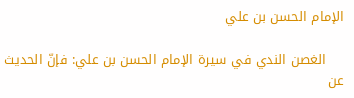الإمام الحسن بن علي

    الغصن الندي في سيرة الإمام الحسن بن علي: فإنّ الحديث عن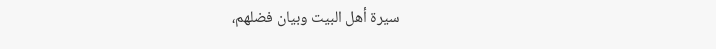سيرة أهل البيت وبيان فضلهم،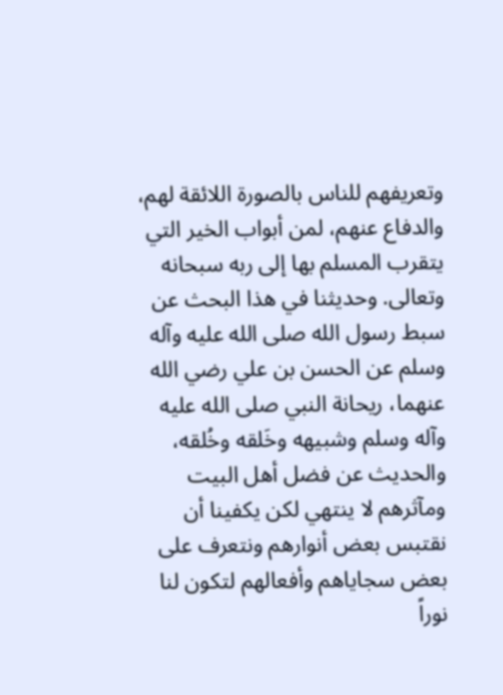وتعريفهم للناس بالصورة اللائقة لهم، والدفاع عنهم، لمن أبواب الخير التي يتقرب المسلم بها إلى ربه سبحانه وتعالى. وحديثنا في هذا البحث عن سبط رسول الله صلى الله عليه وآله وسلم عن الحسن بن علي رضي الله عنهما، ريحانة النبي صلى الله عليه وآله وسلم وشبيهه وخَلقه وخُلقه، والحديث عن فضل أهل البيت ومآثرهم لا ينتهي لكن يكفينا أن نقتبس بعض أنوارهم ونتعرف على بعض سجاياهم وأفعالهم لتكون لنا نوراً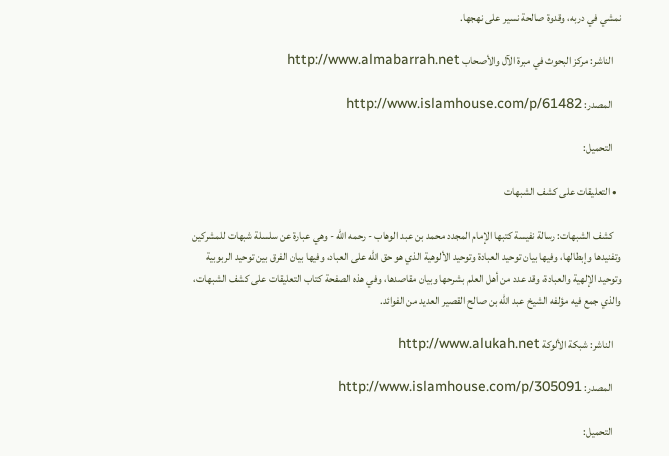نمشي في دربه، وقدوة صالحة نسير على نهجها.

    الناشر: مركز البحوث في مبرة الآل والأصحاب http://www.almabarrah.net

    المصدر: http://www.islamhouse.com/p/61482

    التحميل:

  • التعليقات على كشف الشبهات

    كشف الشبهات: رسالة نفيسة كتبها الإمام المجدد محمد بن عبد الوهاب - رحمه الله - وهي عبارة عن سلسلة شبهات للمشركين وتفنيدها وإبطالها، وفيها بيان توحيد العبادة وتوحيد الألوهية الذي هو حق الله على العباد، وفيها بيان الفرق بين توحيد الربوبية وتوحيد الإلهية والعبادة، وقد عدد من أهل العلم بشرحها وبيان مقاصدها، وفي هذه الصفحة كتاب التعليقات على كشف الشبهات، والذي جمع فيه مؤلفه الشيخ عبد الله بن صالح القصير العديد من الفوائد.

    الناشر: شبكة الألوكة http://www.alukah.net

    المصدر: http://www.islamhouse.com/p/305091

    التحميل: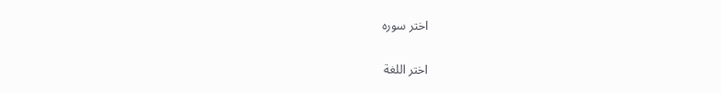اختر سوره

اختر اللغة